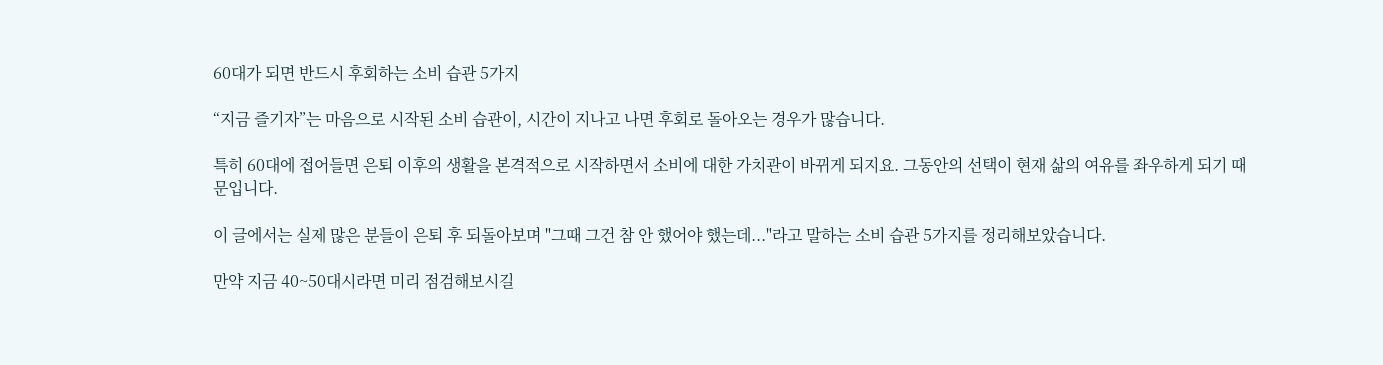60대가 되면 반드시 후회하는 소비 습관 5가지

“지금 즐기자”는 마음으로 시작된 소비 습관이, 시간이 지나고 나면 후회로 돌아오는 경우가 많습니다.

특히 60대에 접어들면 은퇴 이후의 생활을 본격적으로 시작하면서 소비에 대한 가치관이 바뀌게 되지요. 그동안의 선택이 현재 삶의 여유를 좌우하게 되기 때문입니다.

이 글에서는 실제 많은 분들이 은퇴 후 되돌아보며 "그때 그건 참 안 했어야 했는데..."라고 말하는 소비 습관 5가지를 정리해보았습니다.

만약 지금 40~50대시라면 미리 점검해보시길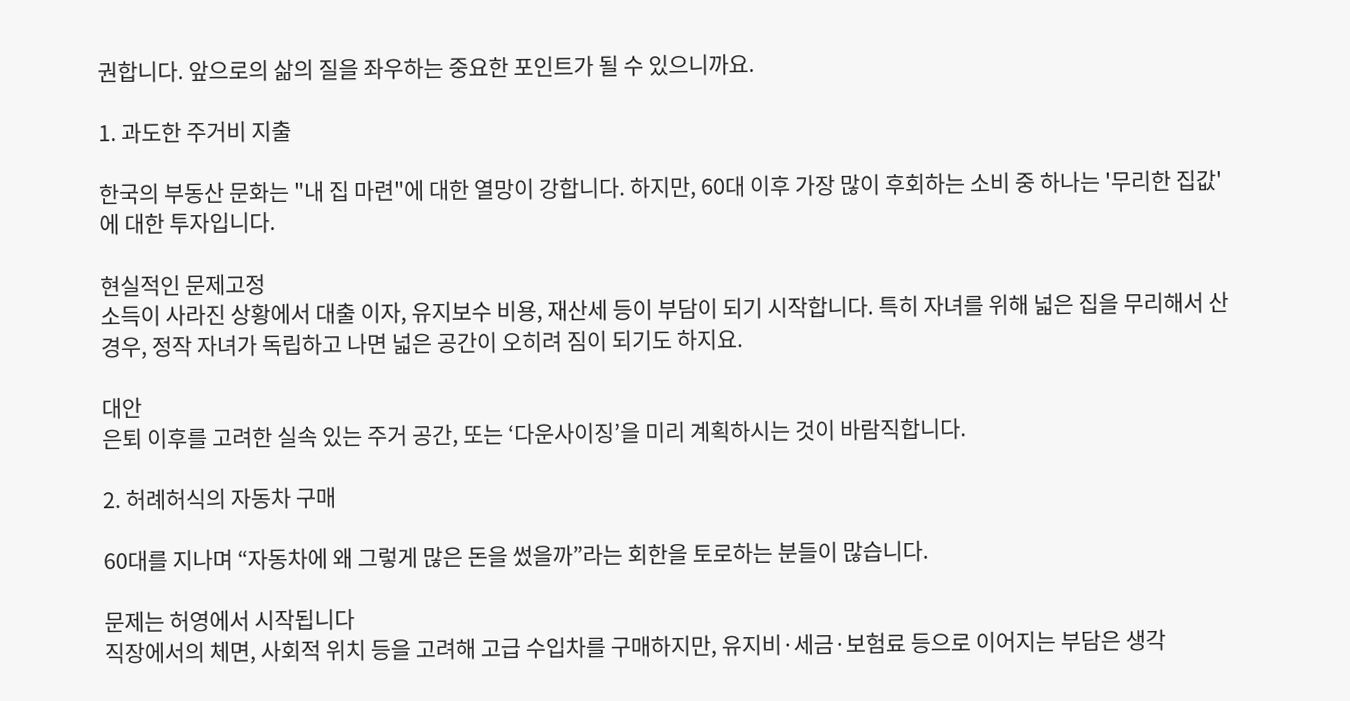권합니다. 앞으로의 삶의 질을 좌우하는 중요한 포인트가 될 수 있으니까요.

1. 과도한 주거비 지출

한국의 부동산 문화는 "내 집 마련"에 대한 열망이 강합니다. 하지만, 60대 이후 가장 많이 후회하는 소비 중 하나는 '무리한 집값'에 대한 투자입니다.

현실적인 문제고정
소득이 사라진 상황에서 대출 이자, 유지보수 비용, 재산세 등이 부담이 되기 시작합니다. 특히 자녀를 위해 넓은 집을 무리해서 산 경우, 정작 자녀가 독립하고 나면 넓은 공간이 오히려 짐이 되기도 하지요.

대안
은퇴 이후를 고려한 실속 있는 주거 공간, 또는 ‘다운사이징’을 미리 계획하시는 것이 바람직합니다.

2. 허례허식의 자동차 구매

60대를 지나며 “자동차에 왜 그렇게 많은 돈을 썼을까”라는 회한을 토로하는 분들이 많습니다.

문제는 허영에서 시작됩니다
직장에서의 체면, 사회적 위치 등을 고려해 고급 수입차를 구매하지만, 유지비·세금·보험료 등으로 이어지는 부담은 생각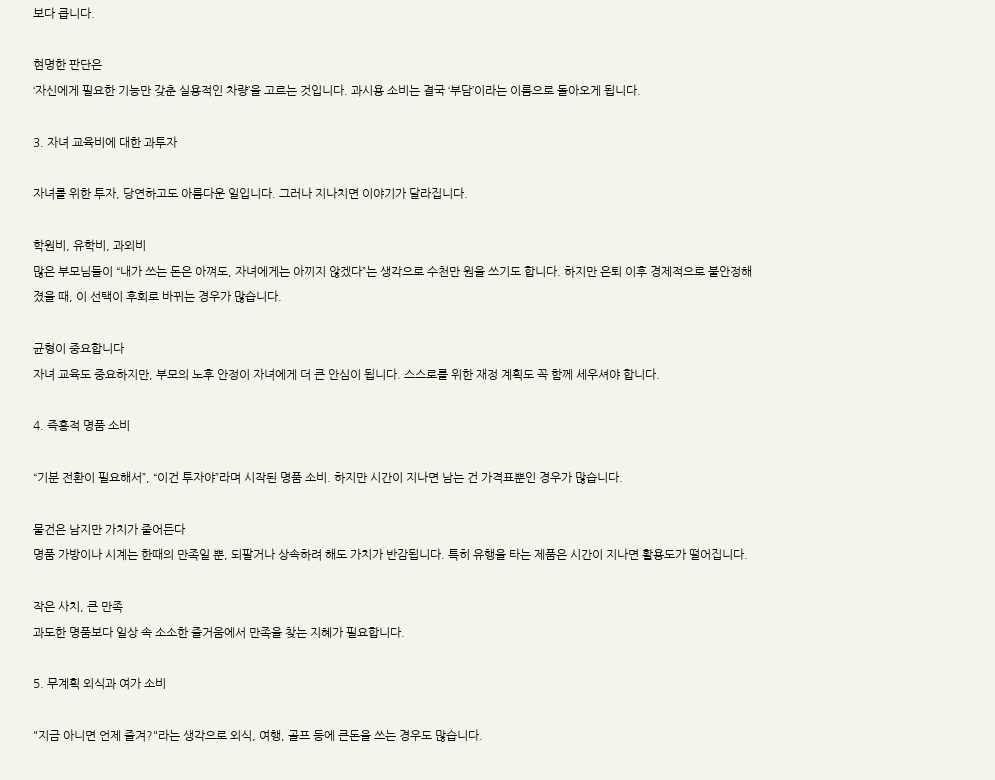보다 큽니다.

현명한 판단은
‘자신에게 필요한 기능만 갖춘 실용적인 차량’을 고르는 것입니다. 과시용 소비는 결국 ‘부담’이라는 이름으로 돌아오게 됩니다.

3. 자녀 교육비에 대한 과투자

자녀를 위한 투자, 당연하고도 아름다운 일입니다. 그러나 지나치면 이야기가 달라집니다.

학원비, 유학비, 과외비
많은 부모님들이 “내가 쓰는 돈은 아껴도, 자녀에게는 아끼지 않겠다”는 생각으로 수천만 원을 쓰기도 합니다. 하지만 은퇴 이후 경제적으로 불안정해졌을 때, 이 선택이 후회로 바뀌는 경우가 많습니다.

균형이 중요합니다
자녀 교육도 중요하지만, 부모의 노후 안정이 자녀에게 더 큰 안심이 됩니다. 스스로를 위한 재정 계획도 꼭 함께 세우셔야 합니다.

4. 즉흥적 명품 소비

“기분 전환이 필요해서”, “이건 투자야”라며 시작된 명품 소비. 하지만 시간이 지나면 남는 건 가격표뿐인 경우가 많습니다.

물건은 남지만 가치가 줄어든다
명품 가방이나 시계는 한때의 만족일 뿐, 되팔거나 상속하려 해도 가치가 반감됩니다. 특히 유행을 타는 제품은 시간이 지나면 활용도가 떨어집니다.

작은 사치, 큰 만족
과도한 명품보다 일상 속 소소한 즐거움에서 만족을 찾는 지혜가 필요합니다.

5. 무계획 외식과 여가 소비

"지금 아니면 언제 즐겨?"라는 생각으로 외식, 여행, 골프 등에 큰돈을 쓰는 경우도 많습니다.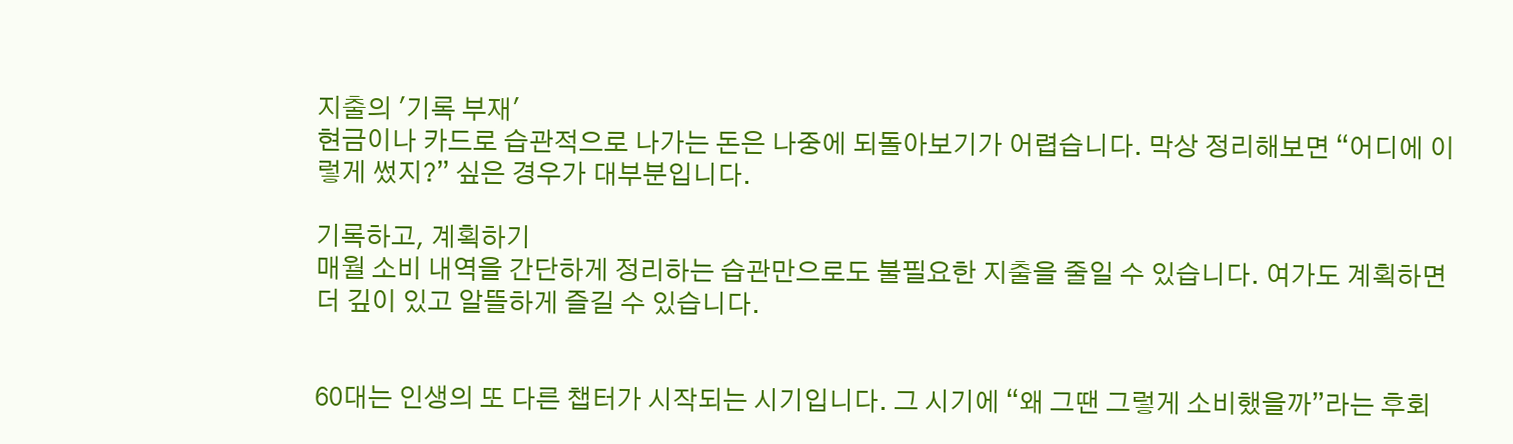지출의 '기록 부재'
현금이나 카드로 습관적으로 나가는 돈은 나중에 되돌아보기가 어렵습니다. 막상 정리해보면 “어디에 이렇게 썼지?” 싶은 경우가 대부분입니다.

기록하고, 계획하기
매월 소비 내역을 간단하게 정리하는 습관만으로도 불필요한 지출을 줄일 수 있습니다. 여가도 계획하면 더 깊이 있고 알뜰하게 즐길 수 있습니다.


60대는 인생의 또 다른 챕터가 시작되는 시기입니다. 그 시기에 “왜 그땐 그렇게 소비했을까”라는 후회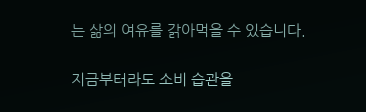는 삶의 여유를 갉아먹을 수 있습니다.

지금부터라도 소비 습관을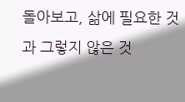돌아보고, 삶에 필요한 것과 그렇지 않은 것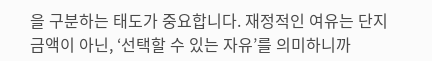을 구분하는 태도가 중요합니다. 재정적인 여유는 단지 금액이 아닌, ‘선택할 수 있는 자유’를 의미하니까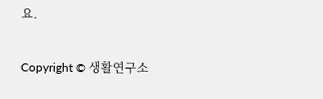요.

Copyright © 생활연구소